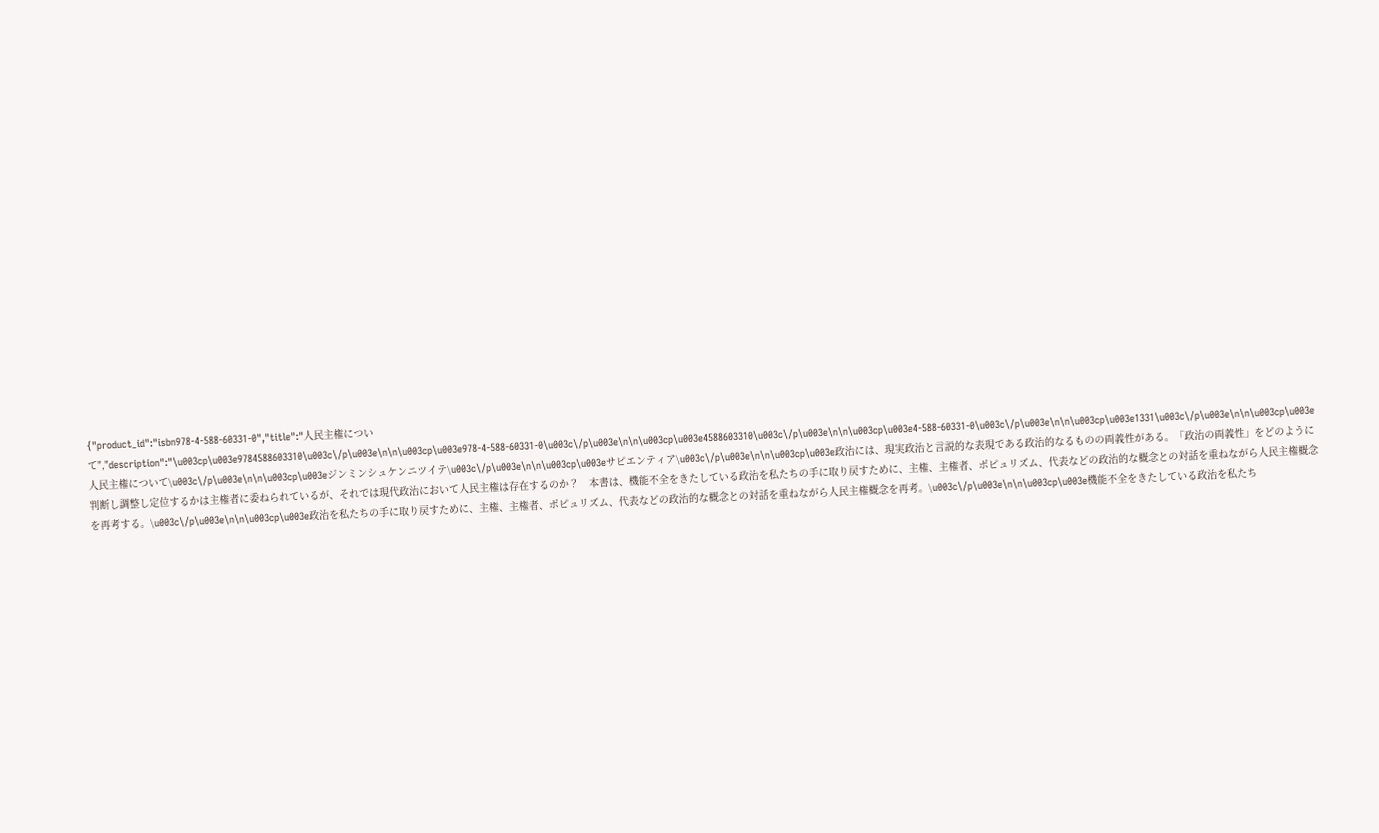{"product_id":"isbn978-4-588-60331-0","title":"人民主権について","description":"\u003cp\u003e9784588603310\u003c\/p\u003e\n\n\u003cp\u003e978-4-588-60331-0\u003c\/p\u003e\n\n\u003cp\u003e4588603310\u003c\/p\u003e\n\n\u003cp\u003e4-588-60331-0\u003c\/p\u003e\n\n\u003cp\u003e1331\u003c\/p\u003e\n\n\u003cp\u003e人民主権について\u003c\/p\u003e\n\n\u003cp\u003eジンミンシュケンニツイテ\u003c\/p\u003e\n\n\u003cp\u003eサピエンティア\u003c\/p\u003e\n\n\u003cp\u003e政治には、現実政治と言説的な表現である政治的なるものの両義性がある。「政治の両義性」をどのように判断し調整し定位するかは主権者に委ねられているが、それでは現代政治において人民主権は存在するのか？　本書は、機能不全をきたしている政治を私たちの手に取り戻すために、主権、主権者、ポピュリズム、代表などの政治的な概念との対話を重ねながら人民主権概念を再考する。\u003c\/p\u003e\n\n\u003cp\u003e政治を私たちの手に取り戻すために、主権、主権者、ポピュリズム、代表などの政治的な概念との対話を重ねながら人民主権概念を再考。\u003c\/p\u003e\n\n\u003cp\u003e機能不全をきたしている政治を私たち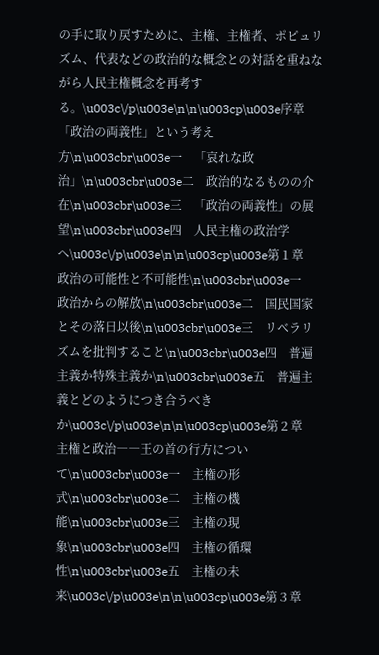の手に取り戻すために、主権、主権者、ポピュリズム、代表などの政治的な概念との対話を重ねながら人民主権概念を再考する。\u003c\/p\u003e\n\n\u003cp\u003e序章　「政治の両義性」という考え方\n\u003cbr\u003e一　「哀れな政治」\n\u003cbr\u003e二　政治的なるものの介在\n\u003cbr\u003e三　「政治の両義性」の展望\n\u003cbr\u003e四　人民主権の政治学へ\u003c\/p\u003e\n\n\u003cp\u003e第１章　政治の可能性と不可能性\n\u003cbr\u003e一　政治からの解放\n\u003cbr\u003e二　国民国家とその落日以後\n\u003cbr\u003e三　リベラリズムを批判すること\n\u003cbr\u003e四　普遍主義か特殊主義か\n\u003cbr\u003e五　普遍主義とどのようにつき合うべきか\u003c\/p\u003e\n\n\u003cp\u003e第２章　主権と政治――王の首の行方について\n\u003cbr\u003e一　主権の形式\n\u003cbr\u003e二　主権の機能\n\u003cbr\u003e三　主権の現象\n\u003cbr\u003e四　主権の循環性\n\u003cbr\u003e五　主権の未来\u003c\/p\u003e\n\n\u003cp\u003e第３章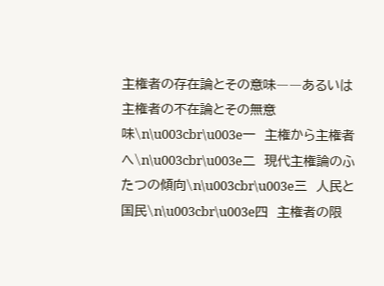主権者の存在論とその意味――あるいは主権者の不在論とその無意味\n\u003cbr\u003e一　主権から主権者へ\n\u003cbr\u003e二　現代主権論のふたつの傾向\n\u003cbr\u003e三　人民と国民\n\u003cbr\u003e四　主権者の限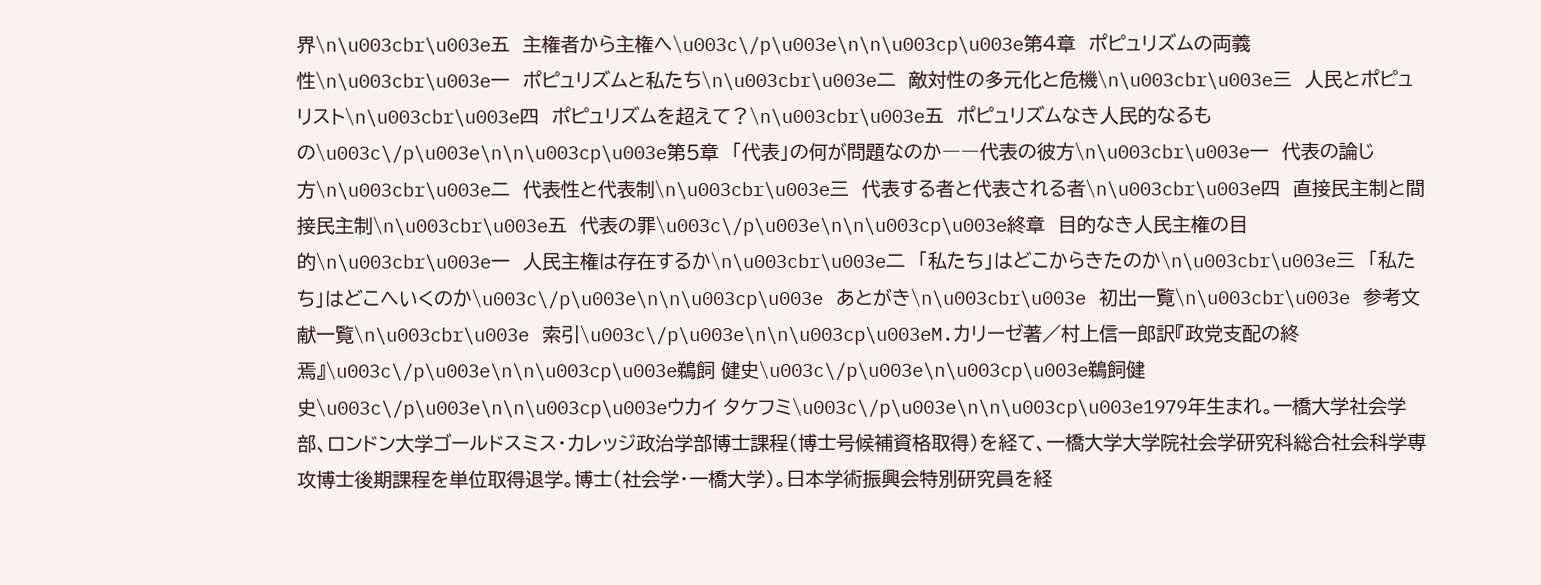界\n\u003cbr\u003e五　主権者から主権へ\u003c\/p\u003e\n\n\u003cp\u003e第４章　ポピュリズムの両義性\n\u003cbr\u003e一　ポピュリズムと私たち\n\u003cbr\u003e二　敵対性の多元化と危機\n\u003cbr\u003e三　人民とポピュリスト\n\u003cbr\u003e四　ポピュリズムを超えて？\n\u003cbr\u003e五　ポピュリズムなき人民的なるもの\u003c\/p\u003e\n\n\u003cp\u003e第５章　「代表」の何が問題なのか――代表の彼方\n\u003cbr\u003e一　代表の論じ方\n\u003cbr\u003e二　代表性と代表制\n\u003cbr\u003e三　代表する者と代表される者\n\u003cbr\u003e四　直接民主制と間接民主制\n\u003cbr\u003e五　代表の罪\u003c\/p\u003e\n\n\u003cp\u003e終章　目的なき人民主権の目的\n\u003cbr\u003e一　人民主権は存在するか\n\u003cbr\u003e二　「私たち」はどこからきたのか\n\u003cbr\u003e三　「私たち」はどこへいくのか\u003c\/p\u003e\n\n\u003cp\u003e　あとがき\n\u003cbr\u003e　初出一覧\n\u003cbr\u003e　参考文献一覧\n\u003cbr\u003e　索引\u003c\/p\u003e\n\n\u003cp\u003eM.カリーゼ著／村上信一郎訳『政党支配の終焉』\u003c\/p\u003e\n\n\u003cp\u003e鵜飼 健史\u003c\/p\u003e\n\u003cp\u003e鵜飼健史\u003c\/p\u003e\n\n\u003cp\u003eウカイ タケフミ\u003c\/p\u003e\n\n\u003cp\u003e1979年生まれ。一橋大学社会学部、ロンドン大学ゴールドスミス・カレッジ政治学部博士課程（博士号候補資格取得）を経て、一橋大学大学院社会学研究科総合社会科学専攻博士後期課程を単位取得退学。博士（社会学・一橋大学）。日本学術振興会特別研究員を経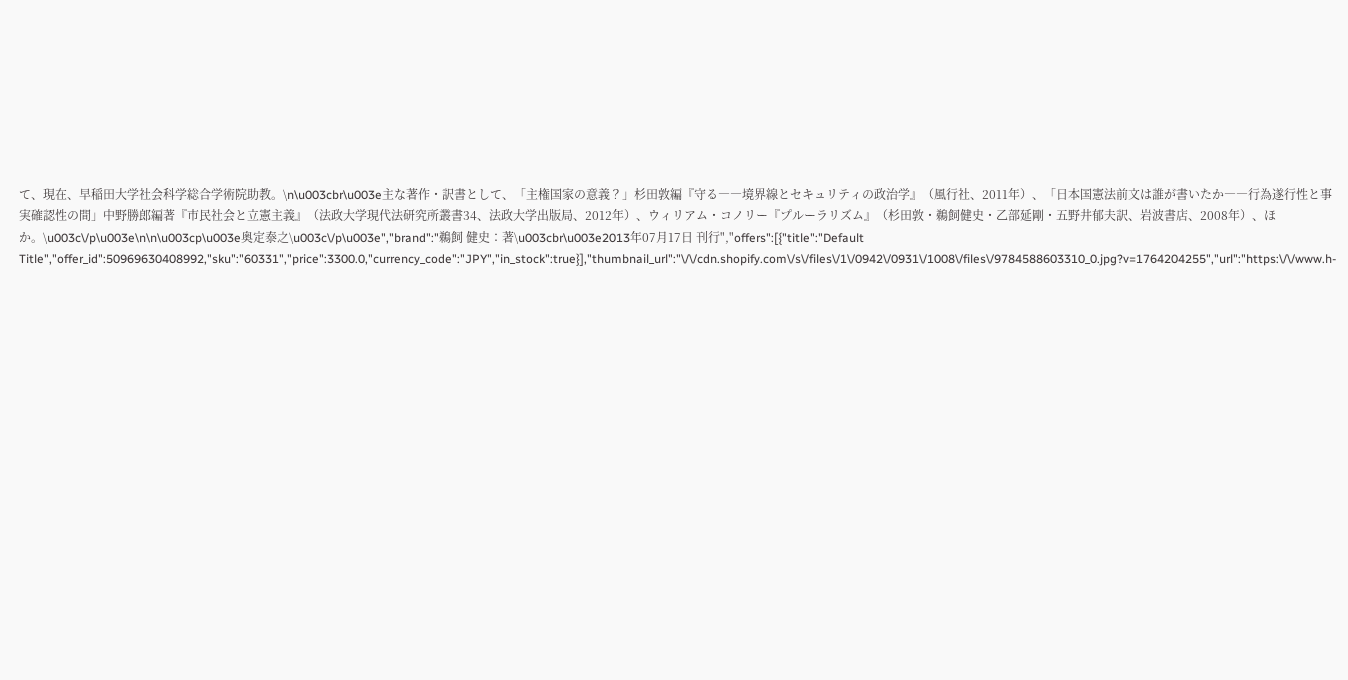て、現在、早稲田大学社会科学総合学術院助教。\n\u003cbr\u003e主な著作・訳書として、「主権国家の意義？」杉田敦編『守る――境界線とセキュリティの政治学』（風行社、2011年）、「日本国憲法前文は誰が書いたか――行為遂行性と事実確認性の間」中野勝郎編著『市民社会と立憲主義』（法政大学現代法研究所叢書34、法政大学出版局、2012年）、ウィリアム・コノリー『プルーラリズム』（杉田敦・鵜飼健史・乙部延剛・五野井郁夫訳、岩波書店、2008年）、ほか。\u003c\/p\u003e\n\n\u003cp\u003e奥定泰之\u003c\/p\u003e","brand":"鵜飼 健史：著\u003cbr\u003e2013年07月17日 刊行","offers":[{"title":"Default Title","offer_id":50969630408992,"sku":"60331","price":3300.0,"currency_code":"JPY","in_stock":true}],"thumbnail_url":"\/\/cdn.shopify.com\/s\/files\/1\/0942\/0931\/1008\/files\/9784588603310_0.jpg?v=1764204255","url":"https:\/\/www.h-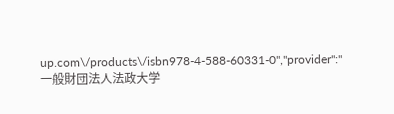up.com\/products\/isbn978-4-588-60331-0","provider":"一般財団法人法政大学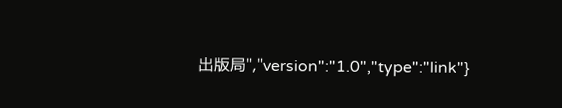出版局","version":"1.0","type":"link"}